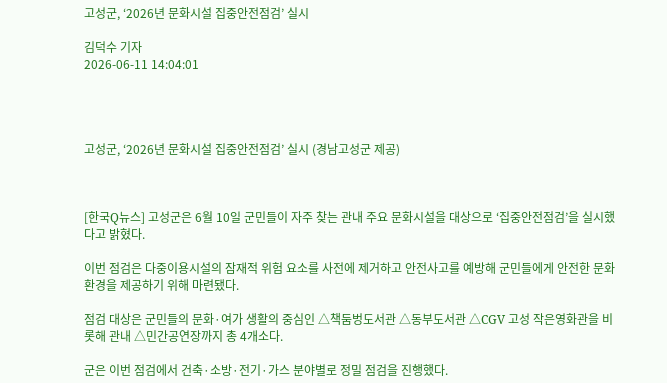고성군, ‘2026년 문화시설 집중안전점검’ 실시

김덕수 기자
2026-06-11 14:04:01




고성군, ‘2026년 문화시설 집중안전점검’ 실시 (경남고성군 제공)



[한국Q뉴스] 고성군은 6월 10일 군민들이 자주 찾는 관내 주요 문화시설을 대상으로 ‘집중안전점검’을 실시했다고 밝혔다.

이번 점검은 다중이용시설의 잠재적 위험 요소를 사전에 제거하고 안전사고를 예방해 군민들에게 안전한 문화 환경을 제공하기 위해 마련됐다.

점검 대상은 군민들의 문화·여가 생활의 중심인 △책둠벙도서관 △동부도서관 △CGV 고성 작은영화관을 비롯해 관내 △민간공연장까지 총 4개소다.

군은 이번 점검에서 건축·소방·전기·가스 분야별로 정밀 점검을 진행했다.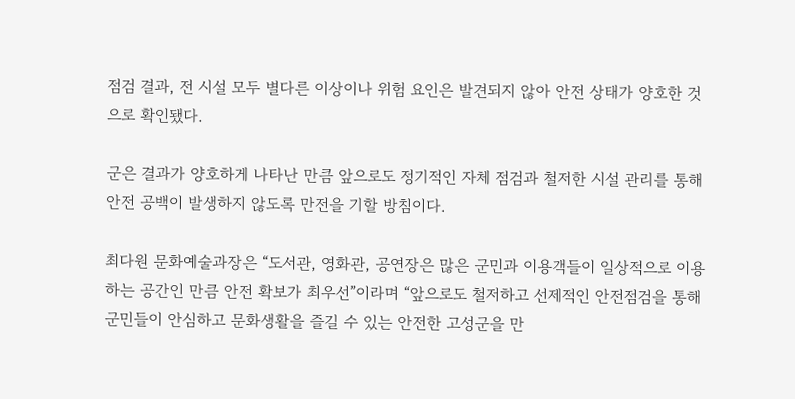점검 결과, 전 시설 모두 별다른 이상이나 위험 요인은 발견되지 않아 안전 상태가 양호한 것으로 확인됐다.

군은 결과가 양호하게 나타난 만큼 앞으로도 정기적인 자체 점검과 철저한 시설 관리를 통해 안전 공백이 발생하지 않도록 만전을 기할 방침이다.

최다원 문화예술과장은 “도서관, 영화관, 공연장은 많은 군민과 이용객들이 일상적으로 이용하는 공간인 만큼 안전 확보가 최우선”이라며 “앞으로도 철저하고 선제적인 안전점검을 통해 군민들이 안심하고 문화생활을 즐길 수 있는 안전한 고성군을 만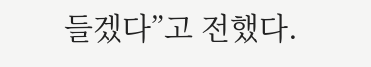들겠다”고 전했다.